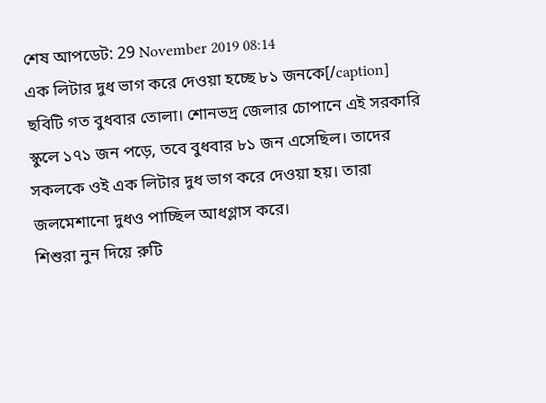শেষ আপডেট: 29 November 2019 08:14
এক লিটার দুধ ভাগ করে দেওয়া হচ্ছে ৮১ জনকে[/caption]
ছবিটি গত বুধবার তোলা। শোনভদ্র জেলার চোপানে এই সরকারি স্কুলে ১৭১ জন পড়ে, তবে বুধবার ৮১ জন এসেছিল। তাদের সকলকে ওই এক লিটার দুধ ভাগ করে দেওয়া হয়। তারা জলমেশানো দুধও পাচ্ছিল আধগ্লাস করে।
শিশুরা নুন দিয়ে রুটি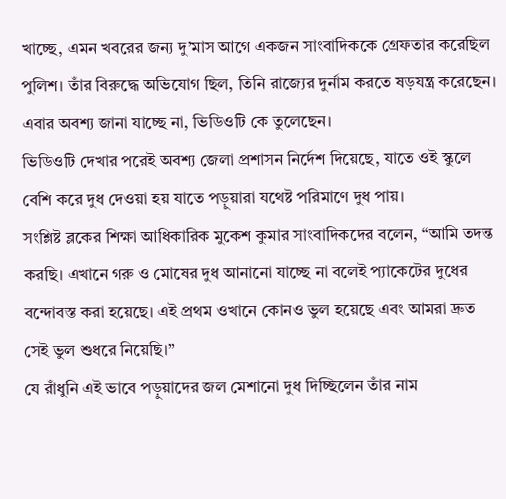খাচ্ছে, এমন খবরের জন্য দু’মাস আগে একজন সাংবাদিককে গ্রেফতার করেছিল পুলিশ। তাঁর বিরুদ্ধে অভিযোগ ছিল, তিনি রাজ্যের দুর্নাম করতে ষড়যন্ত্র করেছেন। এবার অবশ্য জানা যাচ্ছে না, ভিডিওটি কে তুলেছেন।
ভিডিওটি দেখার পরেই অবশ্য জেলা প্রশাসন নির্দেশ দিয়েছে, যাতে ওই স্কুলে বেশি করে দুধ দেওয়া হয় যাতে পড়ুয়ারা যথেষ্ট পরিমাণে দুধ পায়।
সংশ্লিষ্ট ব্লকের শিক্ষা আধিকারিক মুকেশ কুমার সাংবাদিকদের বলেন, “আমি তদন্ত করছি। এখানে গরু ও মোষের দুধ আনানো যাচ্ছে না বলেই প্যাকেটের দুধের বন্দোবস্ত করা হয়েছে। এই প্রথম ওখানে কোনও ভুল হয়েছে এবং আমরা দ্রুত সেই ভুল শুধরে নিয়েছি।”
যে রাঁধুনি এই ভাবে পড়ুয়াদের জল মেশানো দুধ দিচ্ছিলেন তাঁর নাম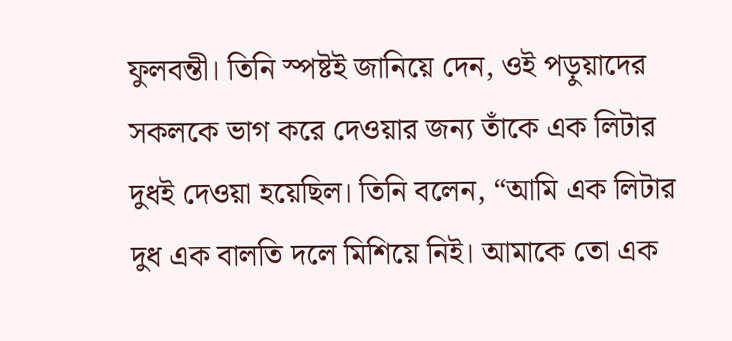ফুলবন্তী। তিনি স্পষ্টই জানিয়ে দেন, ওই পড়ুয়াদের সকলকে ভাগ করে দেওয়ার জন্য তাঁকে এক লিটার দুধই দেওয়া হয়েছিল। তিনি বলেন, “আমি এক লিটার দুধ এক বালতি দলে মিশিয়ে নিই। আমাকে তো এক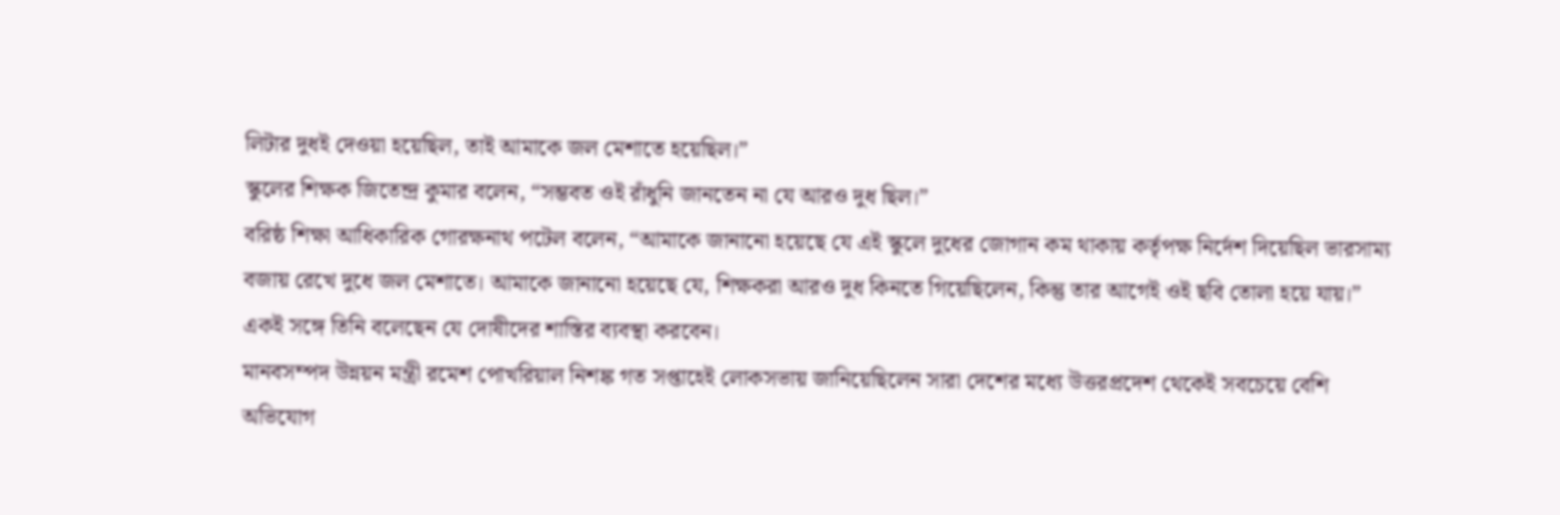লিটার দুধই দেওয়া হয়েছিল, তাই আমাকে জল মেশাতে হয়েছিল।”
স্কুলের শিক্ষক জিতেন্দ্র কুমার বলেন, “সম্ভবত ওই রাঁধুনি জানতেন না যে আরও দুধ ছিল।”
বরিষ্ঠ শিক্ষা আধিকারিক গোরক্ষনাথ পটেল বলেন, “আমাকে জানানো হয়েছে যে এই স্কুলে দুধের জোগান কম থাকায় কর্তৃপক্ষ নির্দেশ দিয়েছিল ভারসাম্য বজায় রেখে দুধে জল মেশাতে। আমাকে জানানো হয়েছে যে, শিক্ষকরা আরও দুধ কিনতে গিয়েছিলেন, কিন্তু তার আগেই ওই ছবি তোলা হয়ে যায়।” একই সঙ্গে তিনি বলেছেন যে দোষীদের শাস্তির ব্যবস্থা করবেন।
মানবসম্পদ উন্নয়ন মন্ত্রী রমেশ পোখরিয়াল নিশঙ্ক গত সপ্তাহেই লোকসভায় জানিয়েছিলেন সারা দেশের মধ্যে উত্তরপ্রদেশ থেকেই সবচেয়ে বেশি অভিযোগ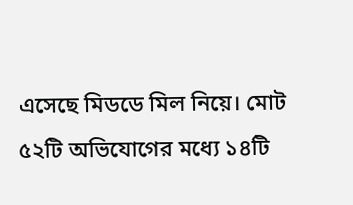এসেছে মিডডে মিল নিয়ে। মোট ৫২টি অভিযোগের মধ্যে ১৪টি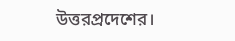উত্তরপ্রদেশের।